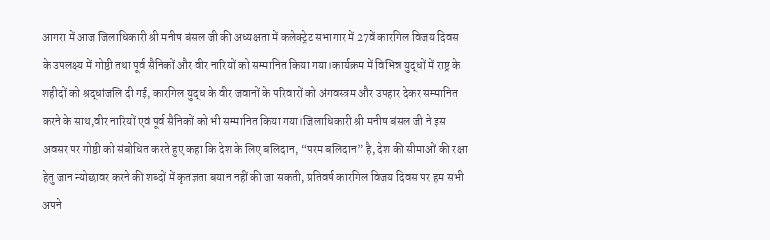आगरा में आज जिलाधिकारी श्री मनीष बंसल जी की अध्यक्षता में कलेक्ट्रेट सभागार में 27वें कारगिल विजय दिवस के उपलक्ष्य में गोष्ठी तथा पूर्व सैनिकों और वीर नारियों को सम्मानित किया गया।कार्यक्रम में विभिन्न युद्धों में राष्ट्र के शहीदों को श्रद्धांजलि दी गई, कारगिल युद्ध के वीर जवानों के परिवारों को अंगवस्त्रम और उपहार देकर सम्मानित करने के साथ,वीर नारियों एवं पूर्व सैनिकों को भी सम्मानित किया गया।जिलाधिकारी श्री मनीष बंसल जी ने इस अवसर पर गोष्ठी को संबोधित करते हुए कहा कि देश के लिए बलिदान, “परम बलिदान” है, देश की सीमाओं की रक्षा हेतु जान न्योछावर करने की शब्दों में कृतज्ञता बयान नहीं की जा सकती, प्रतिवर्ष कारगिल विजय दिवस पर हम सभी अपने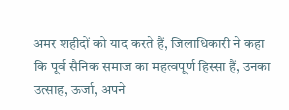अमर शहीदों को याद करते हैं, जिलाधिकारी ने कहा कि पूर्व सैनिक समाज का महत्वपूर्ण हिस्सा हैं, उनका उत्साह, ऊर्जा, अपने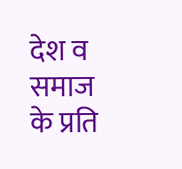देश व समाज के प्रति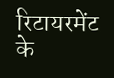रिटायरमेंट के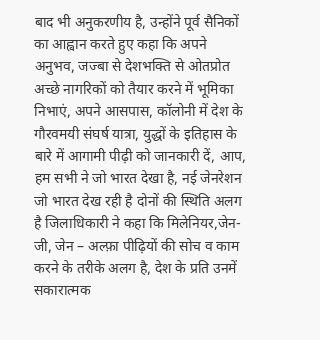बाद भी अनुकरणीय है, उन्होंने पूर्व सैनिकों का आह्वान करते हुए कहा कि अपने अनुभव, जज्बा से देशभक्ति से ओतप्रोत अच्छे नागरिकों को तैयार करने में भूमिका निभाएं, अपने आसपास, कॉलोनी में देश के गौरवमयी संघर्ष यात्रा, युद्धों के इतिहास के बारे में आगामी पीढ़ी को जानकारी दें, आप, हम सभी ने जो भारत देखा है, नई जेनरेशन जो भारत देख रही है दोनों की स्थिति अलग है जिलाधिकारी ने कहा कि मिलेनियर,जेन-जी, जेन – अल्फ़ा पीढ़ियों की सोच व काम करने के तरीके अलग है, देश के प्रति उनमें सकारात्मक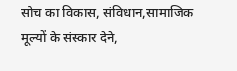सोच का विकास, संविधान,सामाजिक मूल्यों के संस्कार देने,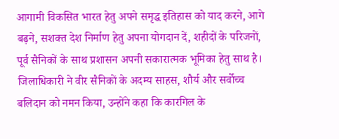आगामी विकसित भारत हेतु अपने समृद्ध इतिहास को याद करने, आगे बढ़ने, सशक्त देश निर्माण हेतु अपना योगदान दें, शहीदों के परिजनों, पूर्व सैनिकों के साथ प्रशासन अपनी सकारात्मक भूमिका हेतु साथ है। जिलाधिकारी ने वीर सैनिकों के अदम्य साहस, शौर्य और सर्वोच्च बलिदान को नमन किया, उन्होंने कहा कि कारगिल के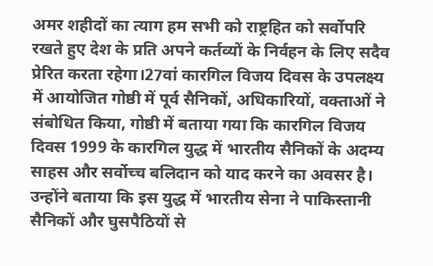अमर शहीदों का त्याग हम सभी को राष्ट्रहित को सर्वोपरि रखते हुए देश के प्रति अपने कर्तव्यों के निर्वहन के लिए सदैव प्रेरित करता रहेगा।27वां कारगिल विजय दिवस के उपलक्ष्य में आयोजित गोष्ठी में पूर्व सैनिकों, अधिकारियों, वक्ताओं ने संबोधित किया, गोष्ठी में बताया गया कि कारगिल विजय दिवस 1999 के कारगिल युद्ध में भारतीय सैनिकों के अदम्य साहस और सर्वोच्च बलिदान को याद करने का अवसर है। उन्होंने बताया कि इस युद्ध में भारतीय सेना ने पाकिस्तानी सैनिकों और घुसपैठियों से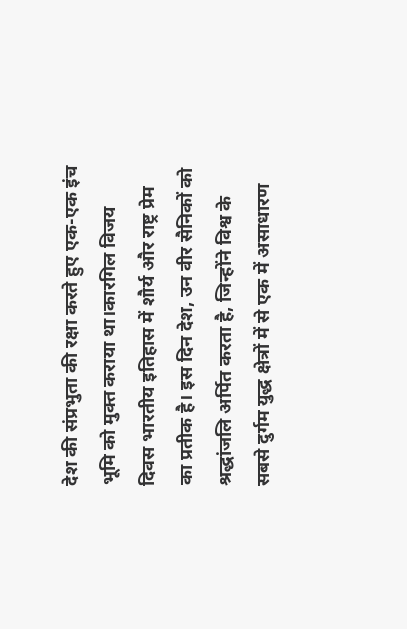देश की संप्रभुता की रक्षा करते हुए एक-एक इंच भूमि को मुक्त कराया था।कारगिल विजय दिवस भारतीय इतिहास में शौर्य और राष्ट्र प्रेम का प्रतीक है। इस दिन देश, उन वीर सैनिकों को श्रद्धांजलि अर्पित करता है, जिन्होंने विश्व के सबसे दुर्गम युद्ध क्षेत्रों में से एक में असाधारण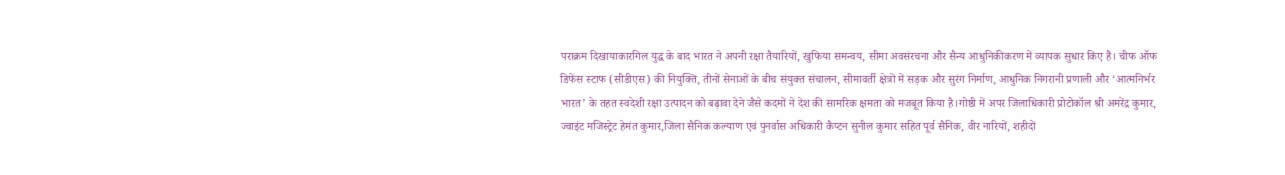पराक्रम दिखायाकारगिल युद्ध के बाद भारत ने अपनी रक्षा तैयारियों, खुफिया समन्वय, सीमा अवसंरचना और सैन्य आधुनिकीकरण में व्यापक सुधार किए हैं। चीफ ऑफ डिफेंस स्टाफ (सीडीएस) की नियुक्ति, तीनों सेनाओं के बीच संयुक्त संचालन, सीमावर्ती क्षेत्रों में सड़क और सुरंग निर्माण, आधुनिक निगरानी प्रणाली और ‘आत्मनिर्भर भारत’ के तहत स्वदेशी रक्षा उत्पादन को बढ़ावा देने जैसे कदमों ने देश की सामरिक क्षमता को मजबूत किया है।गोष्ठी में अपर जिलाधिकारी प्रोटोकॉल श्री अमरेंद्र कुमार, ज्वाइंट मजिस्ट्रेट हेमंत कुमार,जिला सैनिक कल्याण एवं पुनर्वास अधिकारी कैप्टन सुनील कुमार सहित पूर्व सैनिक, वीर नारियों, शहीदों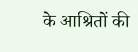के आश्रितों की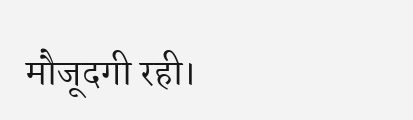मौजूदगी रही।